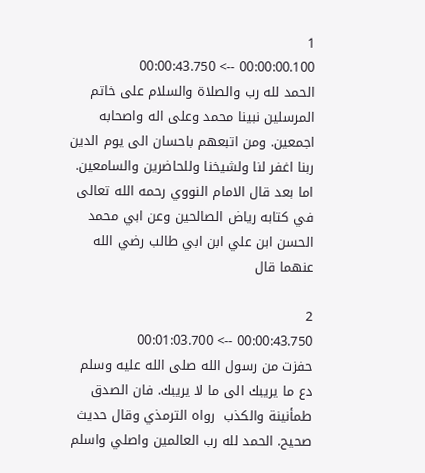1
00:00:00.100 --> 00:00:43.750
الحمد لله رب والصلاة والسلام على خاتم المرسلين نبينا محمد وعلى اله واصحابه اجمعين. ومن اتبعهم باحسان الى يوم الدين ربنا اغفر لنا ولشيخنا وللحاضرين والسامعين. اما بعد قال الامام النووي رحمه الله تعالى في كتابه رياض الصالحين وعن ابي محمد الحسن ابن علي ابن ابي طالب رضي الله عنهما قال

2
00:00:43.750 --> 00:01:03.700
حفزت من رسول الله صلى الله عليه وسلم دع ما يريبك الى ما لا يريبك. فان الصدق طمأنينة والكذب  رواه الترمذي وقال حديث صحيح. الحمد لله رب العالمين واصلي واسلم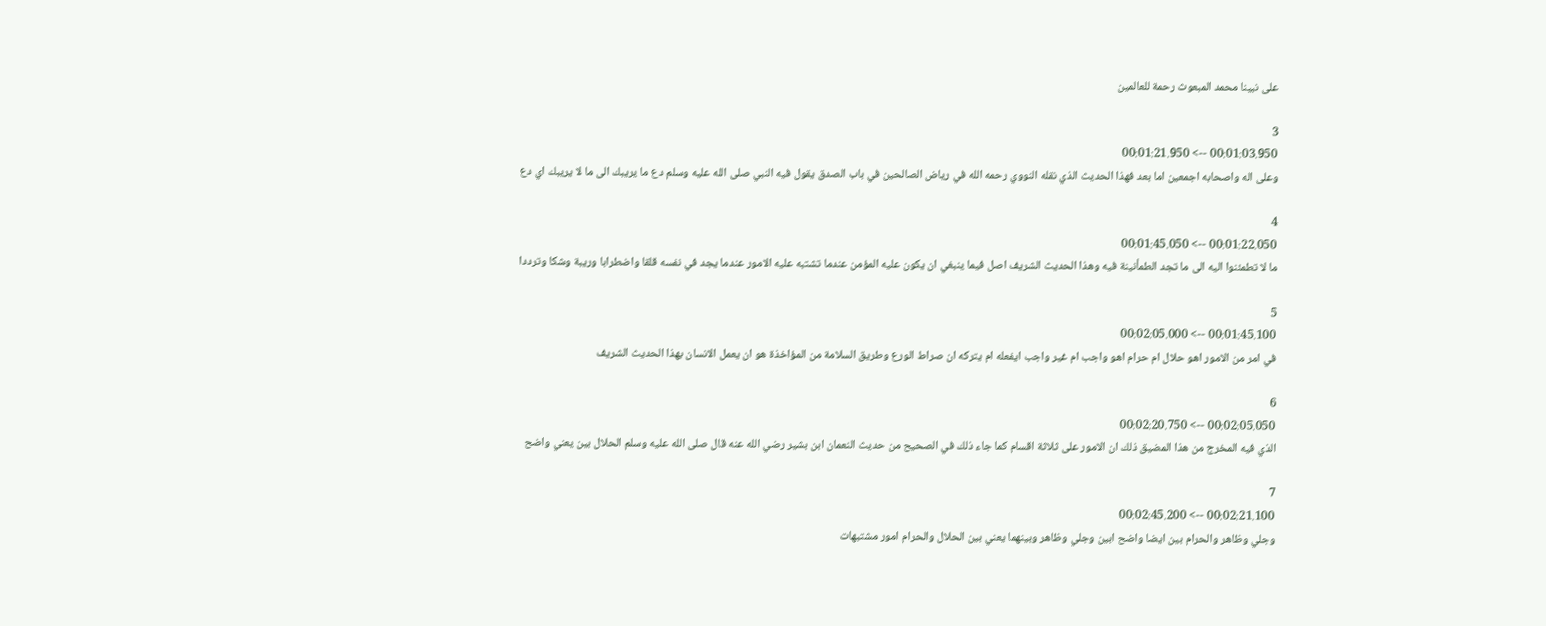على نبينا محمد المبعوث رحمة للعالمين

3
00:01:03.950 --> 00:01:21.950
وعلى اله واصحابه اجمعين اما بعد فهذا الحديث الذي نقله النووي رحمه الله في رياض الصالحين في باب الصدق يقول فيه النبي صلى الله عليه وسلم دع ما يريبك الى ما لا يريبك اي دع

4
00:01:22.050 --> 00:01:45.050
ما لا تطمئنوا اليه الى ما تجد الطمأنينة فيه وهذا الحديث الشريف اصل فيما ينبغي ان يكون عليه المؤمن عندما تشتبه عليه الامور عندما يجد في نفسه قلقا واضطرابا وريبة وشكا وترددا

5
00:01:45.100 --> 00:02:05.000
في امر من الامور اهو حلال ام حرام اهو واجب ام غير واجب ايفعله ام يتركه ان صراط الورع وطريق السلامة من المؤاخذة هو ان يعمل الانسان بهذا الحديث الشريف

6
00:02:05.050 --> 00:02:20.750
الذي فيه المخرج من هذا المضيق ذلك ان الامور على ثلاثة اقسام كما جاء ذلك في الصحيح من حديث النعمان ابن بشير رضي الله عنه قال صلى الله عليه وسلم الحلال بين يعني واضح

7
00:02:21.100 --> 00:02:45.200
وجلي وظاهر والحرام بين ايضا واضح ابين وجلي وظاهر وبينهما يعني بين الحلال والحرام امور مشتبهات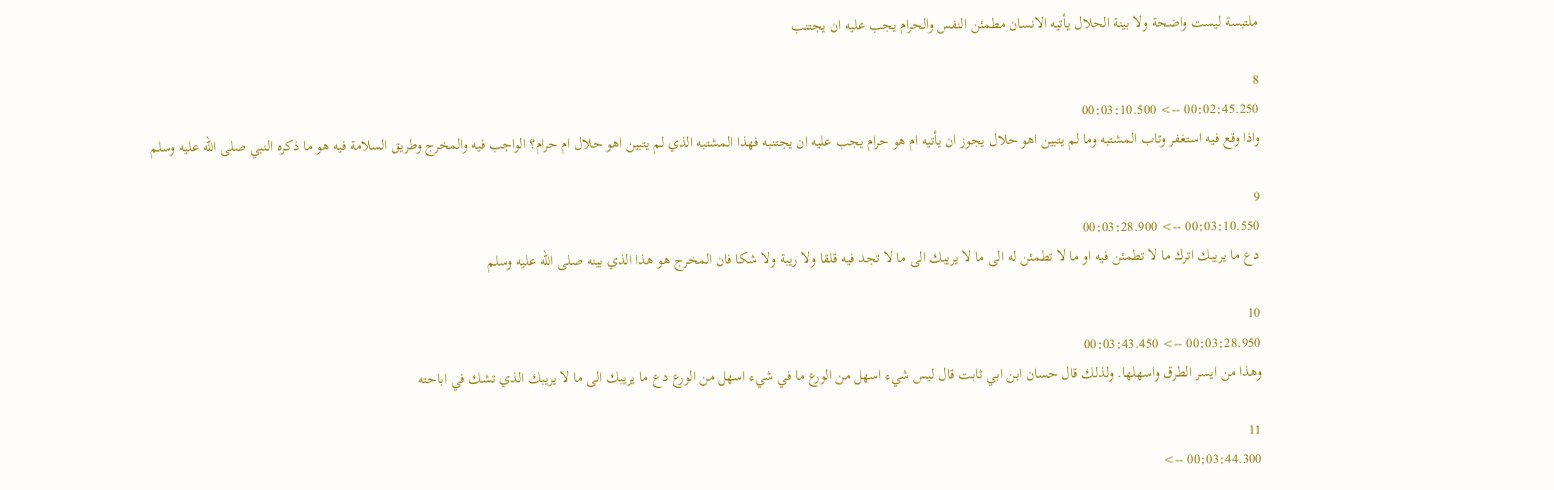ملتبسة ليست واضحة ولا بينة الحلال يأتيه الانسان مطمئن النفس والحرام يجب عليه ان يجتنب

8
00:02:45.250 --> 00:03:10.500
واذا وقع فيه استغفر وتاب المشتبه وما لم يتبين اهو حلال يجوز ان يأتيه ام هو حرام يجب عليه ان يجتنبه فهذا المشتبه الذي لم يتبين اهو حلال ام حرام؟ الواجب فيه والمخرج وطريق السلامة فيه هو ما ذكره النبي صلى الله عليه وسلم

9
00:03:10.550 --> 00:03:28.900
دع ما يريبك اترك ما لا تطمئن فيه او ما لا تطمئن له الى ما لا يريبك الى ما لا تجد فيه قلقا ولا ريبة ولا شكا فان المخرج هو هذا الذي بينه صلى الله عليه وسلم

10
00:03:28.950 --> 00:03:43.450
وهذا من ايسر الطرق واسهلها. ولذلك قال حسان ابن ابي ثابت قال ليس شيء اسهل من الورع ما في شيء اسهل من الورع دع ما يريبك الى ما لا يريبك الذي تشك في اباحته

11
00:03:44.300 -->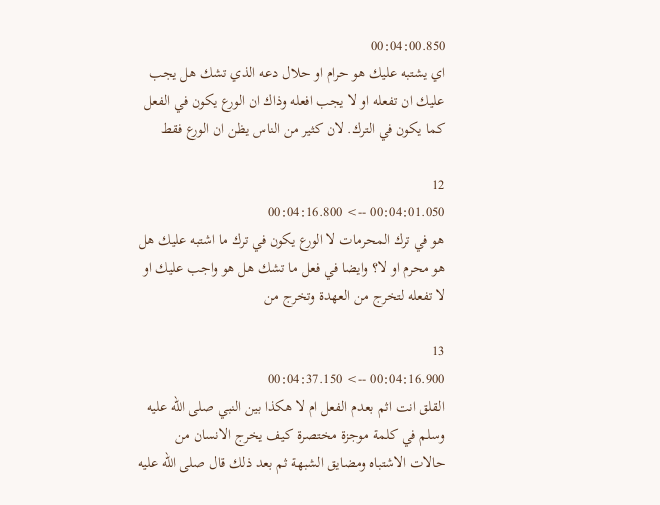00:04:00.850
اي يشتبه عليك هو حرام او حلال دعه الذي تشك هل يجب عليك ان تفعله او لا يجب افعله وذاك ان الورع يكون في الفعل كما يكون في الترك. لان كثير من الناس يظن ان الورع فقط

12
00:04:01.050 --> 00:04:16.800
هو في ترك المحرمات لا الورع يكون في ترك ما اشتبه عليك هل هو محرم او لا؟ وايضا في فعل ما تشك هل هو واجب عليك او لا تفعله لتخرج من العهدة وتخرج من

13
00:04:16.900 --> 00:04:37.150
القلق انت اثم بعدم الفعل ام لا هكذا بين النبي صلى الله عليه وسلم في كلمة موجزة مختصرة كيف يخرج الانسان من حالات الاشتباه ومضايق الشبهة ثم بعد ذلك قال صلى الله عليه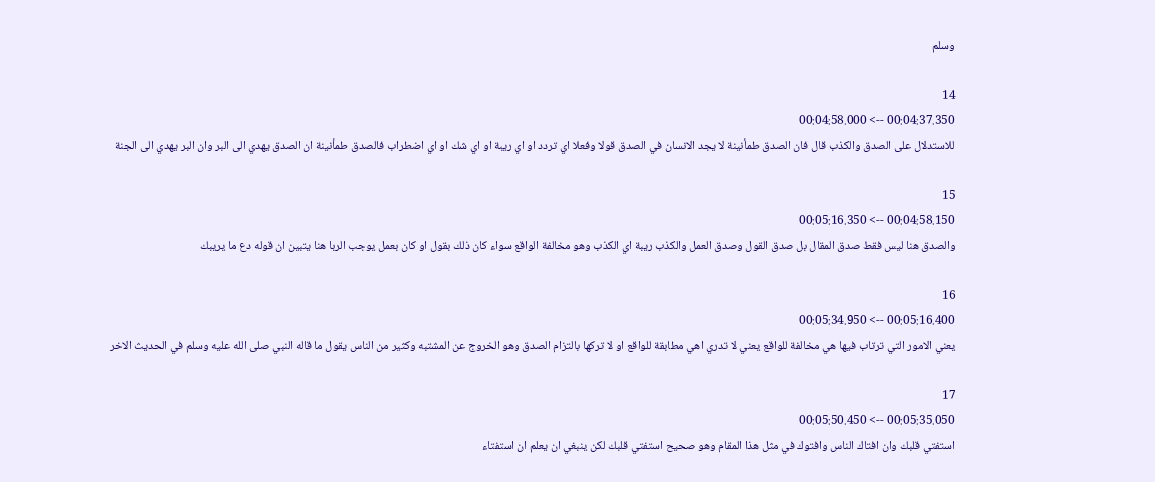وسلم

14
00:04:37.350 --> 00:04:58.000
للاستدلال على الصدق والكذب قال فان الصدق طمأنينة لا يجد الانسان في الصدق قولا وفعلا اي تردد او اي ريبة او اي شك او اي اضطراب فالصدق طمأنينة ان الصدق يهدي الى البر وان البر يهدي الى الجنة

15
00:04:58.150 --> 00:05:16.350
والصدق هنا ليس فقط صدق المقال بل صدق القول وصدق العمل والكذب ريبة اي الكذب وهو مخالفة الواقع سواء كان ذلك بقول او كان بعمل يوجب الربا هنا يتبين ان قوله دع ما يريبك

16
00:05:16.400 --> 00:05:34.950
يعني الامور التي ترتاب فيها هي مخالفة للواقع يعني لا تدري اهي مطابقة للواقع او لا تركها بالتزام الصدق وهو الخروج عن المشتبه وكثير من الناس يقول ما قاله النبي صلى الله عليه وسلم في الحديث الاخر

17
00:05:35.050 --> 00:05:50.450
استفتي قلبك وان افتاك الناس وافتوك في مثل هذا المقام وهو صحيح استفتي قلبك لكن ينبغي ان يعلم ان استفتاء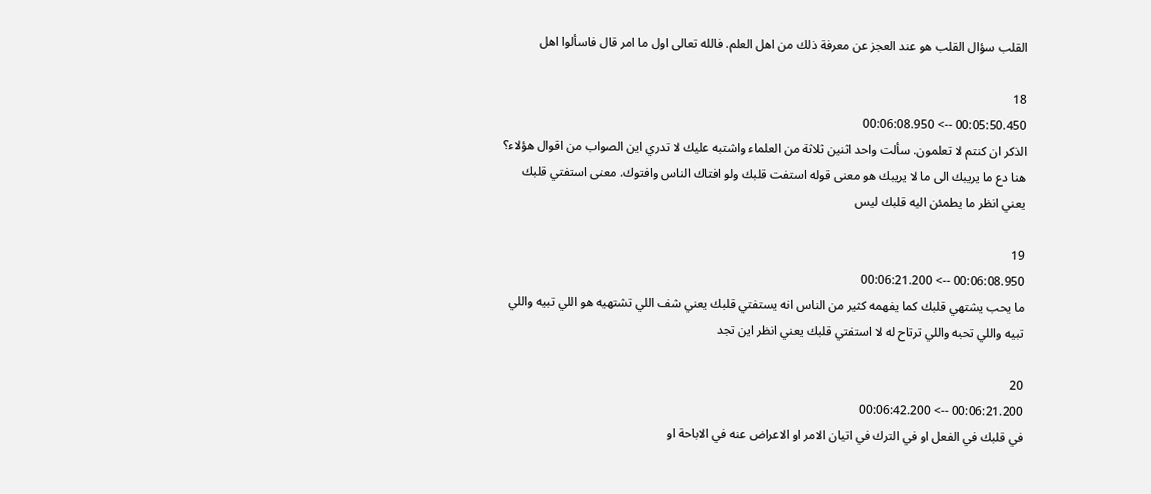القلب سؤال القلب هو عند العجز عن معرفة ذلك من اهل العلم. فالله تعالى اول ما امر قال فاسألوا اهل

18
00:05:50.450 --> 00:06:08.950
الذكر ان كنتم لا تعلمون. سألت واحد اثنين ثلاثة من العلماء واشتبه عليك لا تدري اين الصواب من اقوال هؤلاء؟ هنا دع ما يريبك الى ما لا يريبك هو معنى قوله استفت قلبك ولو افتاك الناس وافتوك. معنى استفتي قلبك يعني انظر ما يطمئن اليه قلبك ليس

19
00:06:08.950 --> 00:06:21.200
ما يحب يشتهي قلبك كما يفهمه كثير من الناس انه يستفتي قلبك يعني شف اللي تشتهيه هو اللي تبيه واللي تبيه واللي تحبه واللي ترتاح له لا استفتي قلبك يعني انظر اين تجد

20
00:06:21.200 --> 00:06:42.200
في قلبك في الفعل او في الترك في اتيان الامر او الاعراض عنه في الاباحة او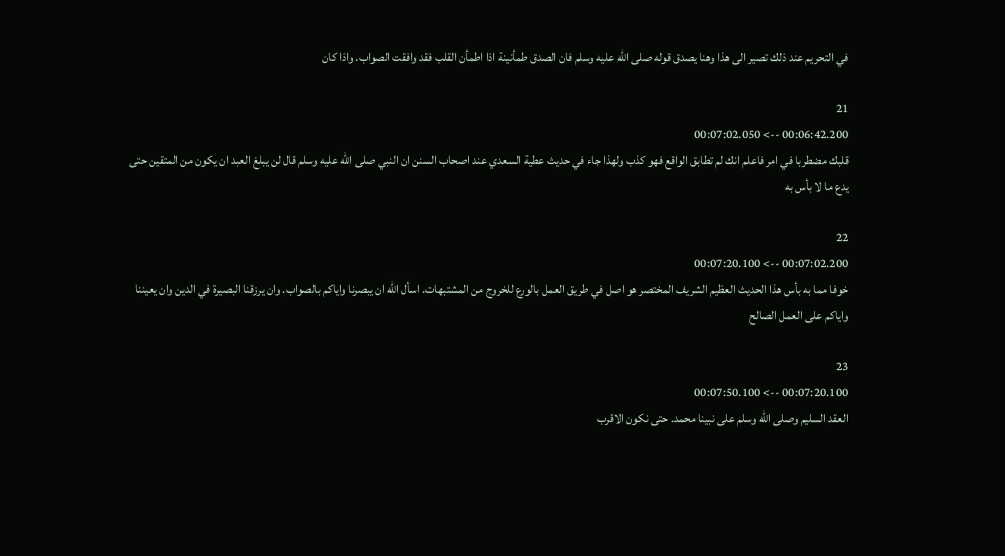في التحريم عند ذلك تصير الى هذا وهنا يصدق قوله صلى الله عليه وسلم فان الصدق طمأنينة اذا اطمأن القلب فقد وافقت الصواب. واذا كان

21
00:06:42.200 --> 00:07:02.050
قلبك مضطربا في امر فاعلم انك لم تطابق الواقع فهو كذب ولهذا جاء في حديث عطية السعدي عند اصحاب السنن ان النبي صلى الله عليه وسلم قال لن يبلغ العبد ان يكون من المتقين حتى يدع ما لا بأس به

22
00:07:02.200 --> 00:07:20.100
خوفا مما به بأس هذا الحديث العظيم الشريف المختصر هو اصل في طريق العمل بالورع للخروج من المشتبهات. اسأل الله ان يبصرنا واياكم بالصواب. وان يرزقنا البصيرة في الدين وان يعيننا واياكم على العمل الصالح

23
00:07:20.100 --> 00:07:50.100
العقد السليم وصلى الله وسلم على نبينا محمد. حتى نكون الاقرب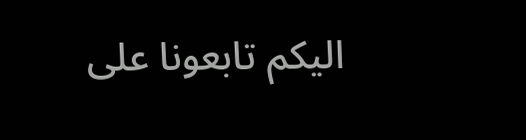اليكم تابعونا على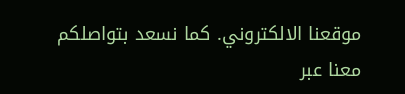موقعنا الالكتروني. كما نسعد بتواصلكم معنا عبر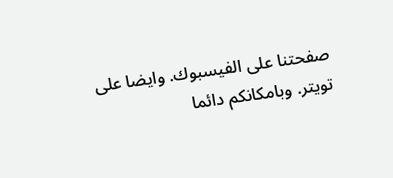صفحتنا على الفيسبوك. وايضا على تويتر. وبامكانكم دائما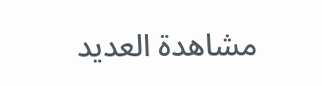مشاهدة العديد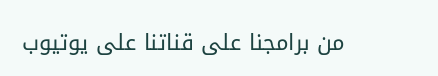من برامجنا على قناتنا على يوتيوب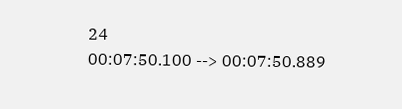24
00:07:50.100 --> 00:07:50.889